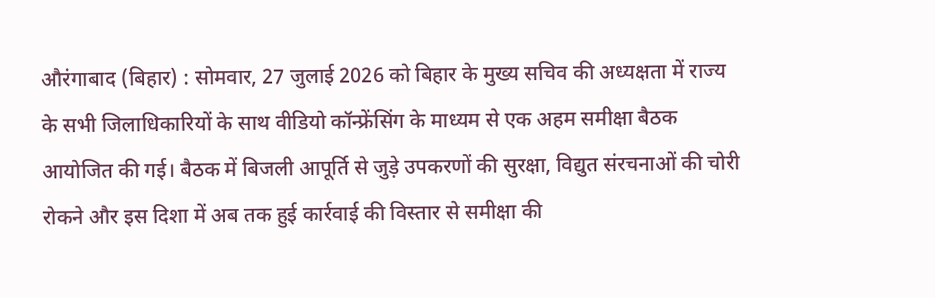औरंगाबाद (बिहार) : सोमवार, 27 जुलाई 2026 को बिहार के मुख्य सचिव की अध्यक्षता में राज्य के सभी जिलाधिकारियों के साथ वीडियो कॉन्फ्रेंसिंग के माध्यम से एक अहम समीक्षा बैठक आयोजित की गई। बैठक में बिजली आपूर्ति से जुड़े उपकरणों की सुरक्षा, विद्युत संरचनाओं की चोरी रोकने और इस दिशा में अब तक हुई कार्रवाई की विस्तार से समीक्षा की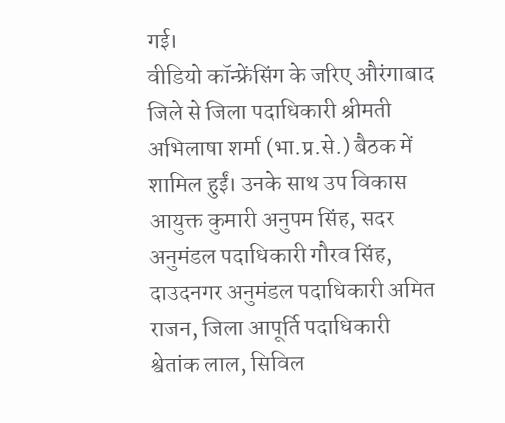गई।
वीडियो कॉन्फ्रेंसिंग के जरिए औरंगाबाद जिले से जिला पदाधिकारी श्रीमती अभिलाषा शर्मा (भा.प्र.से.) बैठक में शामिल हुईं। उनके साथ उप विकास आयुक्त कुमारी अनुपम सिंह, सदर अनुमंडल पदाधिकारी गौरव सिंह, दाउदनगर अनुमंडल पदाधिकारी अमित राजन, जिला आपूर्ति पदाधिकारी श्वेतांक लाल, सिविल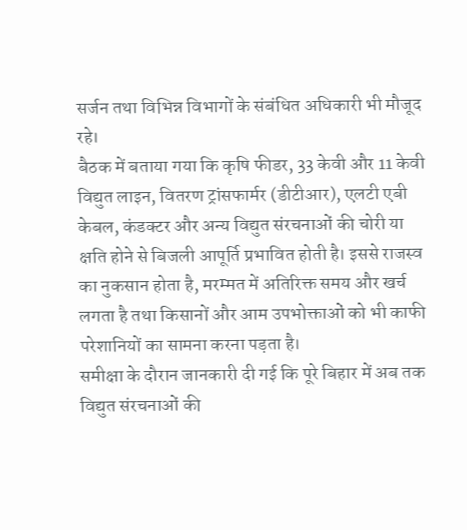सर्जन तथा विभिन्न विभागों के संबंधित अधिकारी भी मौजूद रहे।
बैठक में बताया गया कि कृषि फीडर, 33 केवी और 11 केवी विद्युत लाइन, वितरण ट्रांसफार्मर (डीटीआर), एलटी एबी केबल, कंडक्टर और अन्य विद्युत संरचनाओं की चोरी या क्षति होने से बिजली आपूर्ति प्रभावित होती है। इससे राजस्व का नुकसान होता है, मरम्मत में अतिरिक्त समय और खर्च लगता है तथा किसानों और आम उपभोक्ताओं को भी काफी परेशानियों का सामना करना पड़ता है।
समीक्षा के दौरान जानकारी दी गई कि पूरे बिहार में अब तक विद्युत संरचनाओं की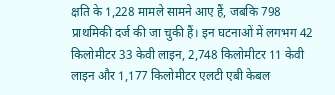क्षति के 1,228 मामले सामने आए हैं, जबकि 798 प्राथमिकी दर्ज की जा चुकी हैं। इन घटनाओं में लगभग 42 किलोमीटर 33 केवी लाइन, 2,748 किलोमीटर 11 केवी लाइन और 1,177 किलोमीटर एलटी एबी केबल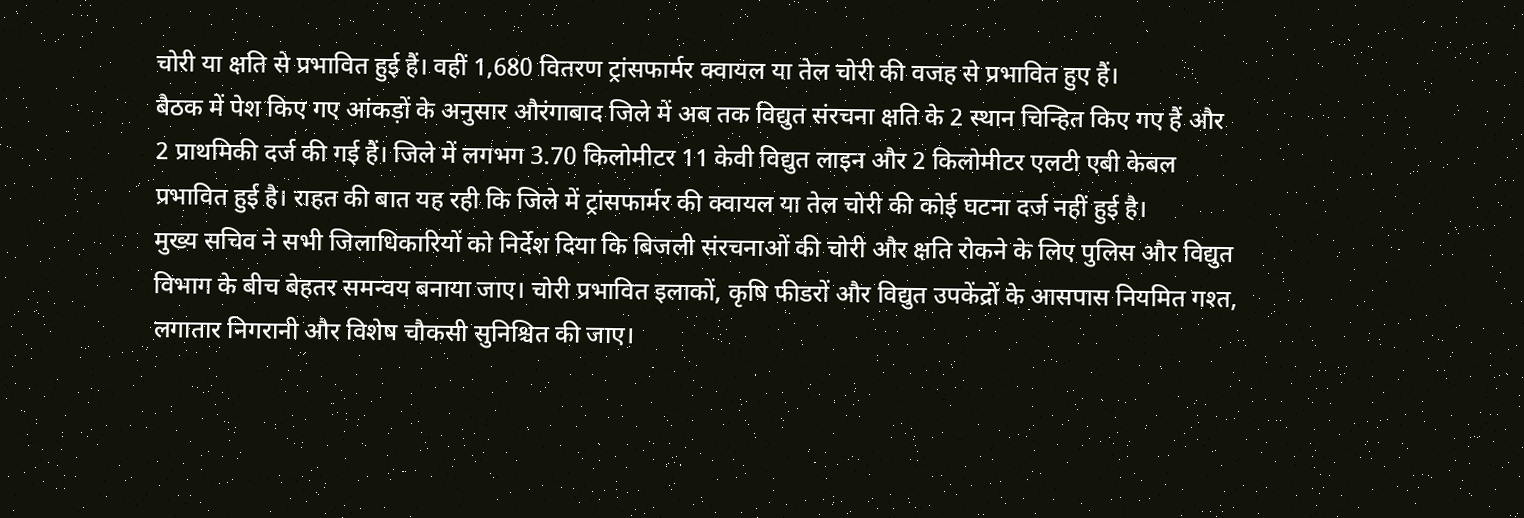चोरी या क्षति से प्रभावित हुई हैं। वहीं 1,680 वितरण ट्रांसफार्मर क्वायल या तेल चोरी की वजह से प्रभावित हुए हैं।
बैठक में पेश किए गए आंकड़ों के अनुसार औरंगाबाद जिले में अब तक विद्युत संरचना क्षति के 2 स्थान चिन्हित किए गए हैं और 2 प्राथमिकी दर्ज की गई हैं। जिले में लगभग 3.70 किलोमीटर 11 केवी विद्युत लाइन और 2 किलोमीटर एलटी एबी केबल प्रभावित हुई है। राहत की बात यह रही कि जिले में ट्रांसफार्मर की क्वायल या तेल चोरी की कोई घटना दर्ज नहीं हुई है।
मुख्य सचिव ने सभी जिलाधिकारियों को निर्देश दिया कि बिजली संरचनाओं की चोरी और क्षति रोकने के लिए पुलिस और विद्युत विभाग के बीच बेहतर समन्वय बनाया जाए। चोरी प्रभावित इलाकों, कृषि फीडरों और विद्युत उपकेंद्रों के आसपास नियमित गश्त, लगातार निगरानी और विशेष चौकसी सुनिश्चित की जाए।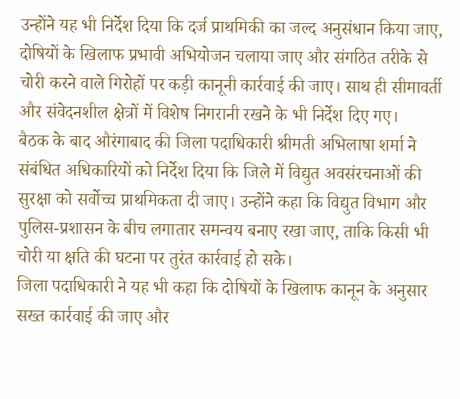उन्होंने यह भी निर्देश दिया कि दर्ज प्राथमिकी का जल्द अनुसंधान किया जाए, दोषियों के खिलाफ प्रभावी अभियोजन चलाया जाए और संगठित तरीके से चोरी करने वाले गिरोहों पर कड़ी कानूनी कार्रवाई की जाए। साथ ही सीमावर्ती और संवेदनशील क्षेत्रों में विशेष निगरानी रखने के भी निर्देश दिए गए।
बैठक के बाद औरंगाबाद की जिला पदाधिकारी श्रीमती अभिलाषा शर्मा ने संबंधित अधिकारियों को निर्देश दिया कि जिले में विद्युत अवसंरचनाओं की सुरक्षा को सर्वोच्च प्राथमिकता दी जाए। उन्होंने कहा कि विद्युत विभाग और पुलिस-प्रशासन के बीच लगातार समन्वय बनाए रखा जाए, ताकि किसी भी चोरी या क्षति की घटना पर तुरंत कार्रवाई हो सके।
जिला पदाधिकारी ने यह भी कहा कि दोषियों के खिलाफ कानून के अनुसार सख्त कार्रवाई की जाए और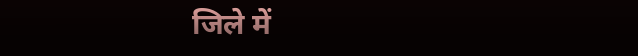जिले में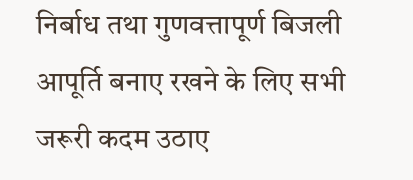निर्बाध तथा गुणवत्तापूर्ण बिजली आपूर्ति बनाए रखने के लिए सभी जरूरी कदम उठाए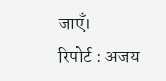जाएँ।
रिपोर्ट : अजय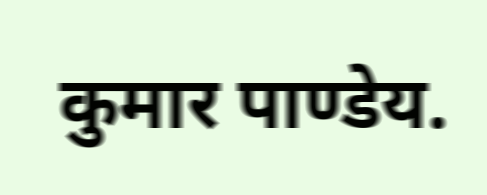कुमार पाण्डेय.